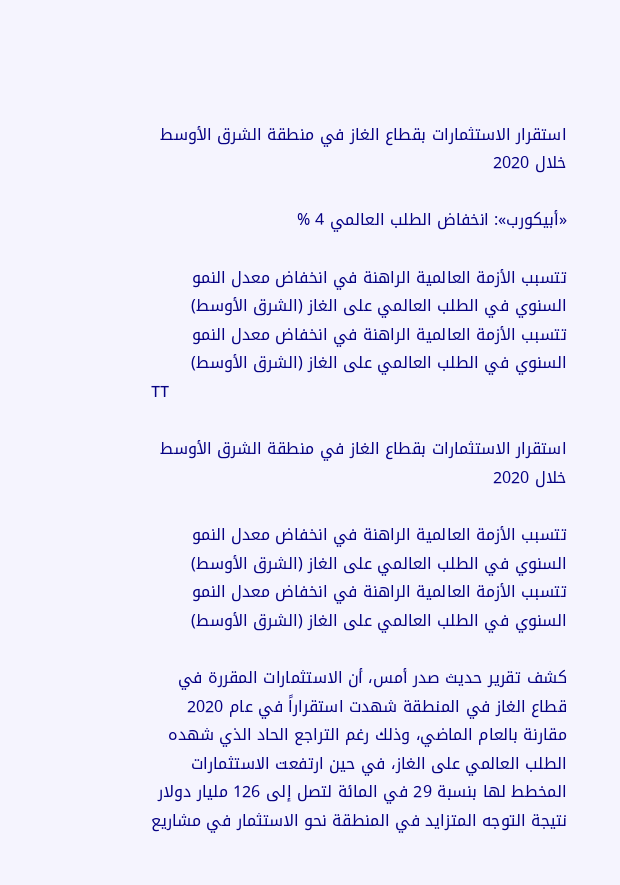استقرار الاستثمارات بقطاع الغاز في منطقة الشرق الأوسط خلال 2020

«أبيكورب»: انخفاض الطلب العالمي 4 %

تتسبب الأزمة العالمية الراهنة في انخفاض معدل النمو السنوي في الطلب العالمي على الغاز (الشرق الأوسط)
تتسبب الأزمة العالمية الراهنة في انخفاض معدل النمو السنوي في الطلب العالمي على الغاز (الشرق الأوسط)
TT

استقرار الاستثمارات بقطاع الغاز في منطقة الشرق الأوسط خلال 2020

تتسبب الأزمة العالمية الراهنة في انخفاض معدل النمو السنوي في الطلب العالمي على الغاز (الشرق الأوسط)
تتسبب الأزمة العالمية الراهنة في انخفاض معدل النمو السنوي في الطلب العالمي على الغاز (الشرق الأوسط)

كشف تقرير حديث صدر أمس، أن الاستثمارات المقررة في قطاع الغاز في المنطقة شهدت استقراراً في عام 2020 مقارنة بالعام الماضي، وذلك رغم التراجع الحاد الذي شهده الطلب العالمي على الغاز، في حين ارتفعت الاستثمارات المخطط لها بنسبة 29 في المائة لتصل إلى 126 مليار دولار نتيجة التوجه المتزايد في المنطقة نحو الاستثمار في مشاريع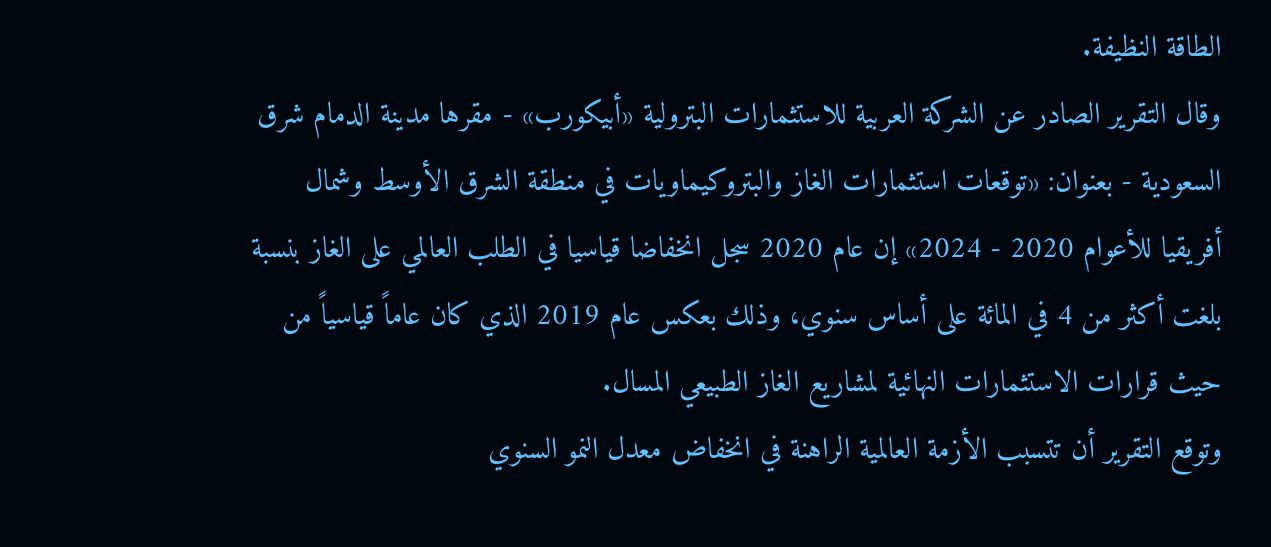الطاقة النظيفة.
وقال التقرير الصادر عن الشركة العربية للاستثمارات البترولية «أبيكورب» - مقرها مدينة الدمام شرق السعودية - بعنوان: «توقعات استثمارات الغاز والبتروكيماويات في منطقة الشرق الأوسط وشمال أفريقيا للأعوام 2020 - 2024» إن عام 2020 سجل انخفاضا قياسيا في الطلب العالمي على الغاز بنسبة بلغت أكثر من 4 في المائة على أساس سنوي، وذلك بعكس عام 2019 الذي كان عاماً قياسياً من حيث قرارات الاستثمارات النهائية لمشاريع الغاز الطبيعي المسال.
وتوقع التقرير أن تتسبب الأزمة العالمية الراهنة في انخفاض معدل النمو السنوي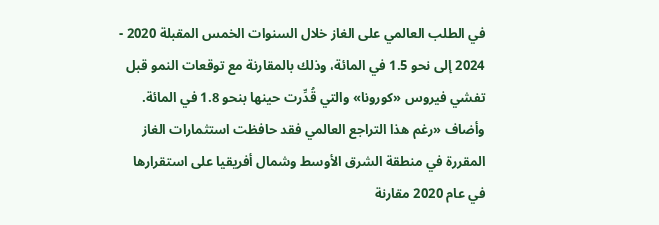في الطلب العالمي على الغاز خلال السنوات الخمس المقبلة 2020 - 2024 إلى نحو 1.5 في المائة، وذلك بالمقارنة مع توقعات النمو قبل تفشي فيروس «كورونا» والتي قُدِّرت حينها بنحو 1.8 في المائة.
وأضاف «رغم هذا التراجع العالمي فقد حافظت استثمارات الغاز المقررة في منطقة الشرق الأوسط وشمال أفريقيا على استقرارها في عام 2020 مقارنة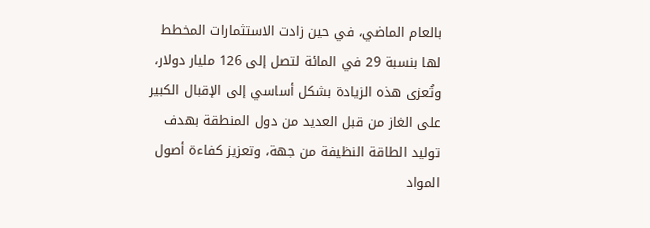بالعام الماضي، في حين زادت الاستثمارات المخطط لها بنسبة 29 في المائة لتصل إلى 126 مليار دولار، وتُعزى هذه الزيادة بشكل أساسي إلى الإقبال الكبير على الغاز من قبل العديد من دول المنطقة بهدف توليد الطاقة النظيفة من جهة، وتعزيز كفاءة أصول المواد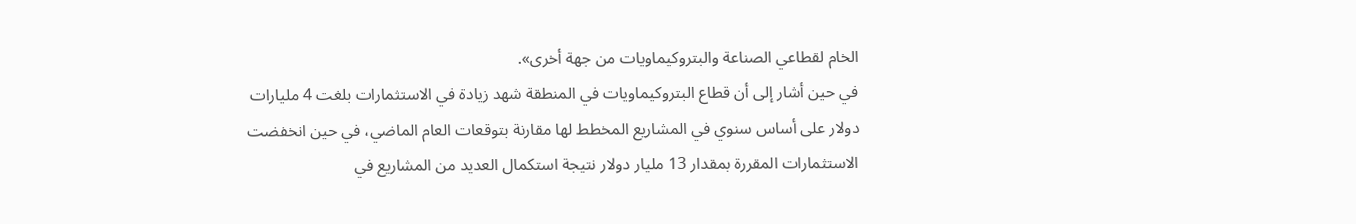الخام لقطاعي الصناعة والبتروكيماويات من جهة أخرى».
في حين أشار إلى أن قطاع البتروكيماويات في المنطقة شهد زيادة في الاستثمارات بلغت 4 مليارات دولار على أساس سنوي في المشاريع المخطط لها مقارنة بتوقعات العام الماضي، في حين انخفضت الاستثمارات المقررة بمقدار 13 مليار دولار نتيجة استكمال العديد من المشاريع في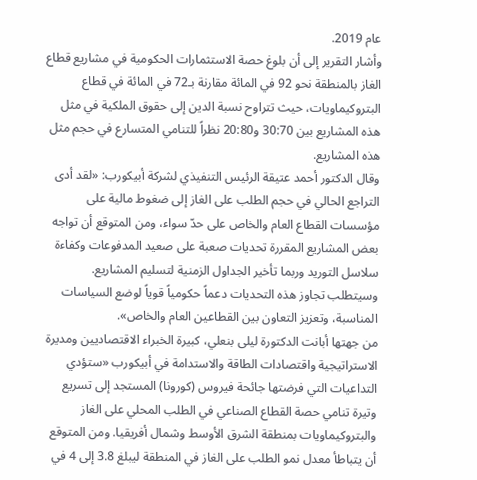عام 2019.
وأشار التقرير إلى أن بلوغ حصة الاستثمارات الحكومية في مشاريع قطاع الغاز بالمنطقة نحو 92 في المائة مقارنة بـ72 في المائة في قطاع البتروكيماويات، حيث تتراوح نسبة الدين إلى حقوق الملكية في مثل هذه المشاريع بين 30:70 و20:80 نظراً للتنامي المتسارع في حجم مثل هذه المشاريع.
وقال الدكتور أحمد عتيقة الرئيس التنفيذي لشركة أبيكورب: «لقد أدى التراجع الحالي في حجم الطلب على الغاز إلى ضغوط مالية على مؤسسات القطاع العام والخاص على حدّ سواء، ومن المتوقع أن تواجه بعض المشاريع المقررة تحديات صعبة على صعيد المدفوعات وكفاءة سلاسل التوريد وربما تأخير الجداول الزمنية لتسليم المشاريع. وسيتطلب تجاوز هذه التحديات دعماً حكومياً قوياً لوضع السياسات المناسبة، وتعزيز التعاون بين القطاعين العام والخاص».
من جهتها أبانت الدكتورة ليلى بنعلي، كبيرة الخبراء الاقتصاديين ومديرة الاستراتيجية واقتصادات الطاقة والاستدامة في أبيكورب «ستؤدي التداعيات التي فرضتها جائحة فيروس (كورونا) المستجد إلى تسريع وتيرة تنامي حصة القطاع الصناعي في الطلب المحلي على الغاز والبتروكيماويات بمنطقة الشرق الأوسط وشمال أفريقيا. ومن المتوقع أن يتباطأ معدل نمو الطلب على الغاز في المنطقة ليبلغ 3.8 إلى 4 في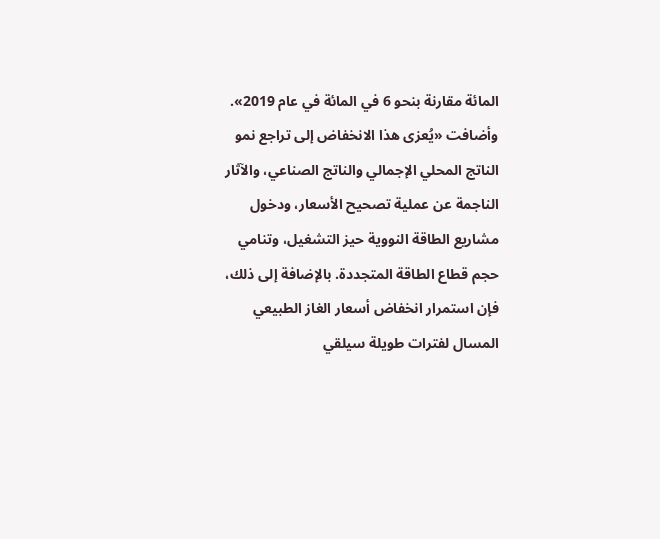المائة مقارنة بنحو 6 في المائة في عام 2019».
وأضافت «يُعزى هذا الانخفاض إلى تراجع نمو الناتج المحلي الإجمالي والناتج الصناعي، والآثار الناجمة عن عملية تصحيح الأسعار، ودخول مشاريع الطاقة النووية حيز التشغيل، وتنامي حجم قطاع الطاقة المتجددة. بالإضافة إلى ذلك، فإن استمرار انخفاض أسعار الغاز الطبيعي المسال لفترات طويلة سيلقي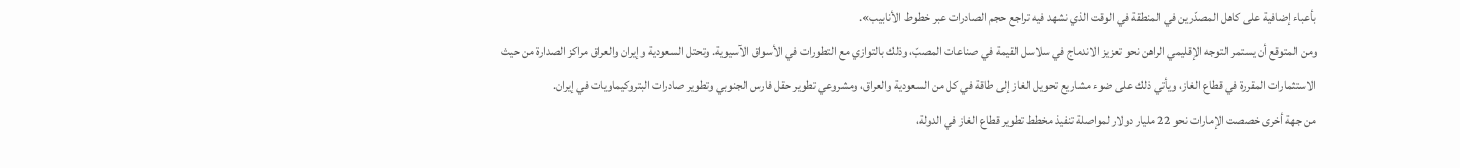بأعباء إضافية على كاهل المصدّرين في المنطقة في الوقت الذي نشهد فيه تراجع حجم الصادرات عبر خطوط الأنابيب».
ومن المتوقع أن يستمر التوجه الإقليمي الراهن نحو تعزيز الاندماج في سلاسل القيمة في صناعات المصبّ، وذلك بالتوازي مع التطورات في الأسواق الآسيوية. وتحتل السعودية وإيران والعراق مراكز الصدارة من حيث الاستثمارات المقررة في قطاع الغاز، ويأتي ذلك على ضوء مشاريع تحويل الغاز إلى طاقة في كل من السعودية والعراق، ومشروعي تطوير حقل فارس الجنوبي وتطوير صادرات البتروكيماويات في إيران.
من جهة أخرى خصصت الإمارات نحو 22 مليار دولار لمواصلة تنفيذ مخطط تطوير قطاع الغاز في الدولة،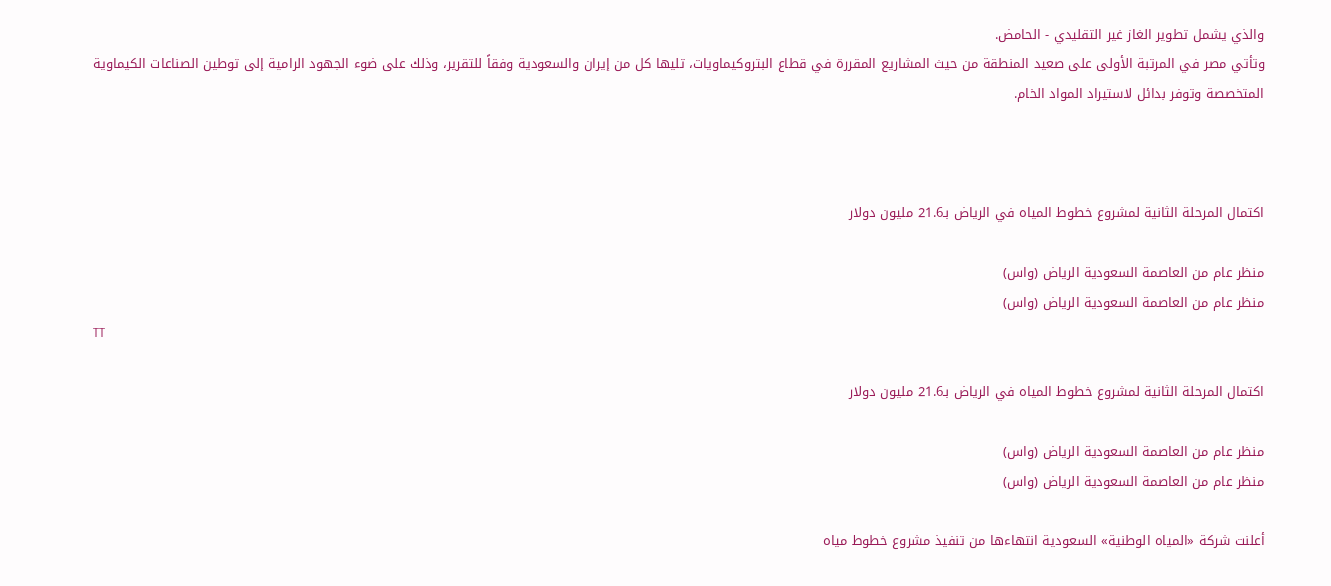والذي يشمل تطوير الغاز غير التقليدي - الحامض.
وتأتي مصر في المرتبة الأولى على صعيد المنطقة من حيث المشاريع المقررة في قطاع البتروكيماويات، تليها كل من إيران والسعودية وفقاً للتقرير، وذلك على ضوء الجهود الرامية إلى توطين الصناعات الكيماوية المتخصصة وتوفر بدائل لاستيراد المواد الخام.



اكتمال المرحلة الثانية لمشروع خطوط المياه في الرياض بـ21.6 مليون دولار

منظر عام من العاصمة السعودية الرياض (واس)
منظر عام من العاصمة السعودية الرياض (واس)
TT

اكتمال المرحلة الثانية لمشروع خطوط المياه في الرياض بـ21.6 مليون دولار

منظر عام من العاصمة السعودية الرياض (واس)
منظر عام من العاصمة السعودية الرياض (واس)

أعلنت شركة «المياه الوطنية» السعودية انتهاءها من تنفيذ مشروع خطوط مياه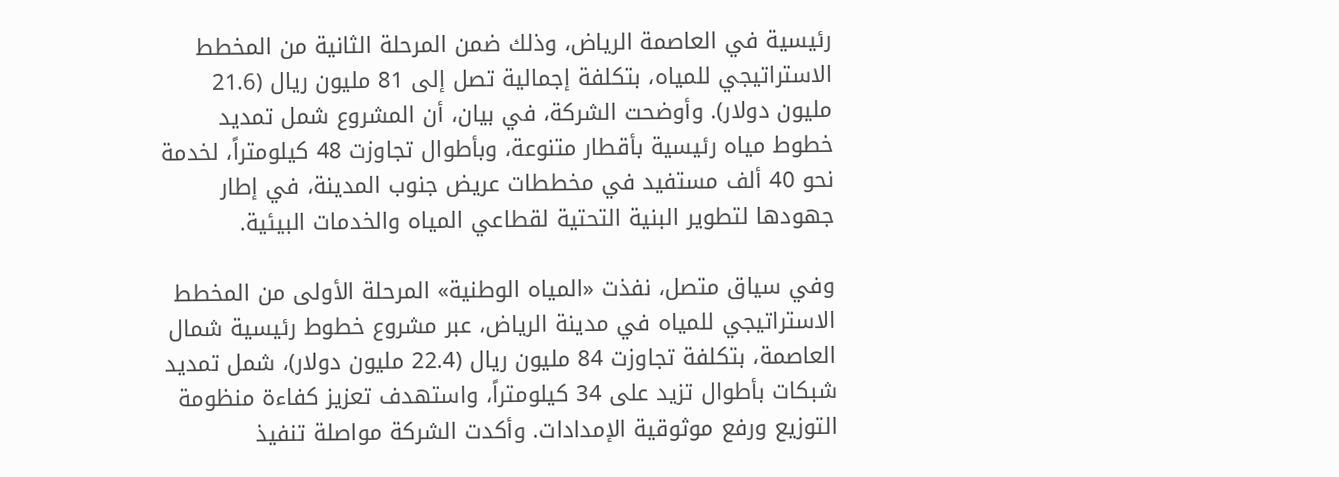رئيسية في العاصمة الرياض، وذلك ضمن المرحلة الثانية من المخطط الاستراتيجي للمياه، بتكلفة إجمالية تصل إلى 81 مليون ريال (21.6 مليون دولار). وأوضحت الشركة، في بيان، أن المشروع شمل تمديد خطوط مياه رئيسية بأقطار متنوعة، وبأطوال تجاوزت 48 كيلومتراً، لخدمة نحو 40 ألف مستفيد في مخططات عريض جنوب المدينة، في إطار جهودها لتطوير البنية التحتية لقطاعي المياه والخدمات البيئية.

وفي سياق متصل، نفذت «المياه الوطنية» المرحلة الأولى من المخطط الاستراتيجي للمياه في مدينة الرياض، عبر مشروع خطوط رئيسية شمال العاصمة، بتكلفة تجاوزت 84 مليون ريال (22.4 مليون دولار)، شمل تمديد شبكات بأطوال تزيد على 34 كيلومتراً، واستهدف تعزيز كفاءة منظومة التوزيع ورفع موثوقية الإمدادات. وأكدت الشركة مواصلة تنفيذ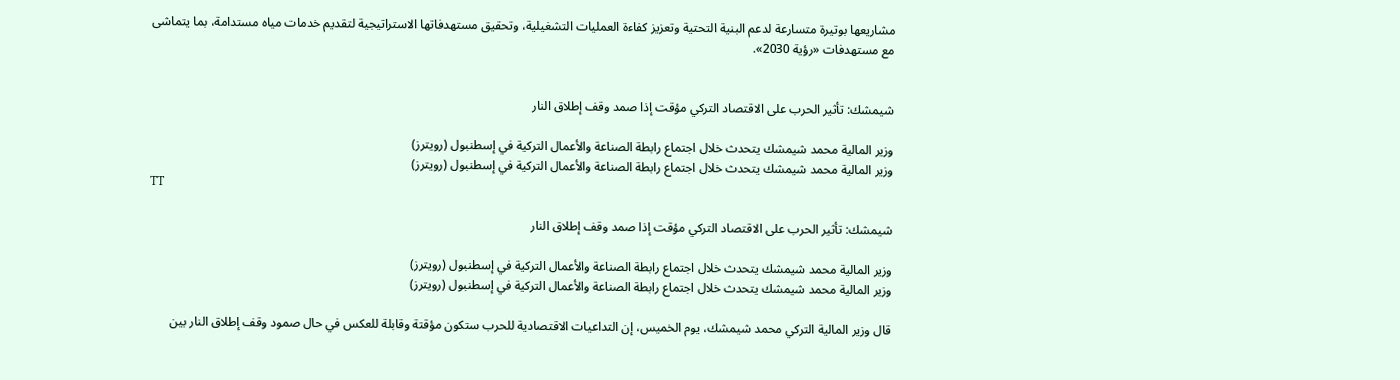مشاريعها بوتيرة متسارعة لدعم البنية التحتية وتعزيز كفاءة العمليات التشغيلية، وتحقيق مستهدفاتها الاستراتيجية لتقديم خدمات مياه مستدامة، بما يتماشى مع مستهدفات «رؤية 2030».


شيمشك: تأثير الحرب على الاقتصاد التركي مؤقت إذا صمد وقف إطلاق النار

وزير المالية محمد شيمشك يتحدث خلال اجتماع رابطة الصناعة والأعمال التركية في إسطنبول (رويترز)
وزير المالية محمد شيمشك يتحدث خلال اجتماع رابطة الصناعة والأعمال التركية في إسطنبول (رويترز)
TT

شيمشك: تأثير الحرب على الاقتصاد التركي مؤقت إذا صمد وقف إطلاق النار

وزير المالية محمد شيمشك يتحدث خلال اجتماع رابطة الصناعة والأعمال التركية في إسطنبول (رويترز)
وزير المالية محمد شيمشك يتحدث خلال اجتماع رابطة الصناعة والأعمال التركية في إسطنبول (رويترز)

قال وزير المالية التركي محمد شيمشك، يوم الخميس، إن التداعيات الاقتصادية للحرب ستكون مؤقتة وقابلة للعكس في حال صمود وقف إطلاق النار بين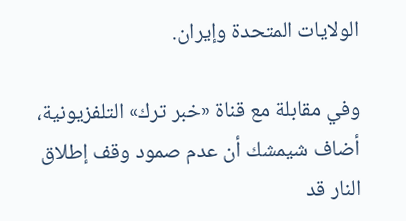الولايات المتحدة وإيران.

وفي مقابلة مع قناة «خبر ترك» التلفزيونية، أضاف شيمشك أن عدم صمود وقف إطلاق النار قد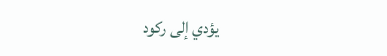يؤدي إلى ركود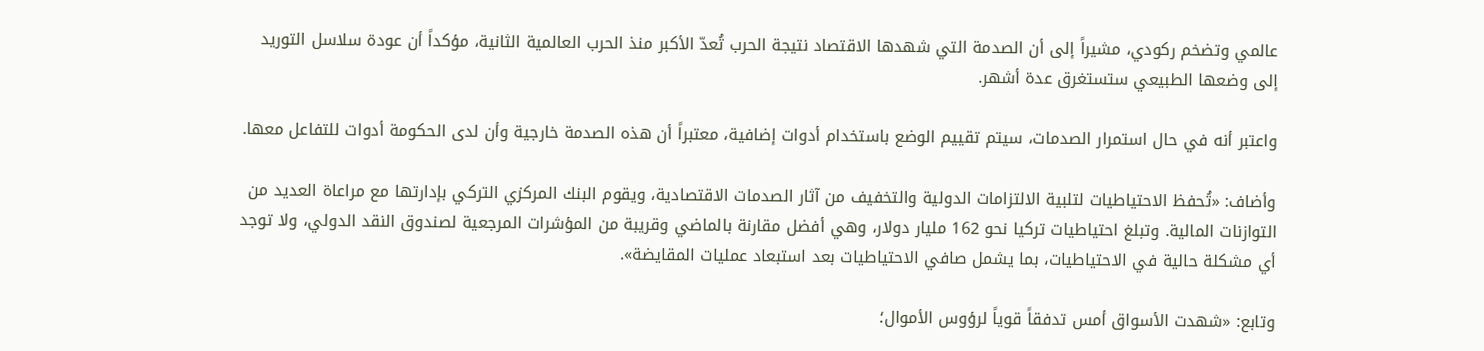عالمي وتضخم ركودي، مشيراً إلى أن الصدمة التي شهدها الاقتصاد نتيجة الحرب تُعدّ الأكبر منذ الحرب العالمية الثانية، مؤكداً أن عودة سلاسل التوريد إلى وضعها الطبيعي ستستغرق عدة أشهر.

واعتبر أنه في حال استمرار الصدمات، سيتم تقييم الوضع باستخدام أدوات إضافية، معتبراً أن هذه الصدمة خارجية وأن لدى الحكومة أدوات للتفاعل معها.

وأضاف: «تُحفظ الاحتياطيات لتلبية الالتزامات الدولية والتخفيف من آثار الصدمات الاقتصادية، ويقوم البنك المركزي التركي بإدارتها مع مراعاة العديد من التوازنات المالية. وتبلغ احتياطيات تركيا نحو 162 مليار دولار، وهي أفضل مقارنة بالماضي وقريبة من المؤشرات المرجعية لصندوق النقد الدولي، ولا توجد أي مشكلة حالية في الاحتياطيات، بما يشمل صافي الاحتياطيات بعد استبعاد عمليات المقايضة».

وتابع: «شهدت الأسواق أمس تدفقاً قوياً لرؤوس الأموال؛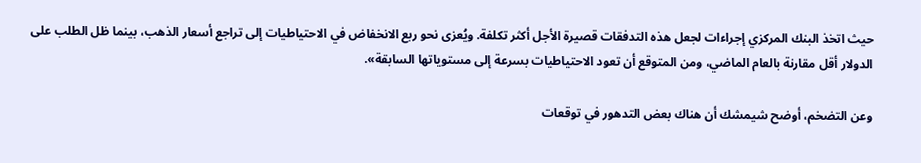حيث اتخذ البنك المركزي إجراءات لجعل هذه التدفقات قصيرة الأجل أكثر تكلفة. ويُعزى نحو ربع الانخفاض في الاحتياطيات إلى تراجع أسعار الذهب، بينما ظل الطلب على الدولار أقل مقارنة بالعام الماضي، ومن المتوقع أن تعود الاحتياطيات بسرعة إلى مستوياتها السابقة».

وعن التضخم، أوضح شيمشك أن هناك بعض التدهور في توقعات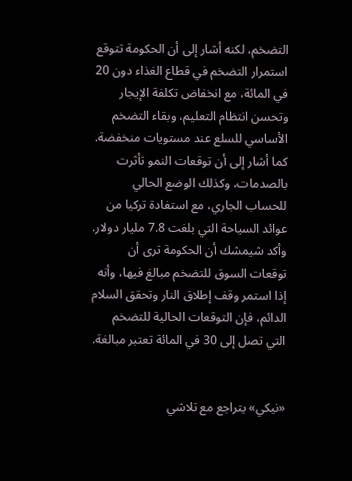التضخم، لكنه أشار إلى أن الحكومة تتوقع استمرار التضخم في قطاع الغذاء دون 20 في المائة، مع انخفاض تكلفة الإيجار وتحسن انتظام التعليم، وبقاء التضخم الأساسي للسلع عند مستويات منخفضة. كما أشار إلى أن توقعات النمو تأثرت بالصدمات، وكذلك الوضع الحالي للحساب الجاري، مع استفادة تركيا من عوائد السياحة التي بلغت 7.8 مليار دولار. وأكد شيمشك أن الحكومة ترى أن توقعات السوق للتضخم مبالغ فيها، وأنه إذا استمر وقف إطلاق النار وتحقق السلام الدائم، فإن التوقعات الحالية للتضخم التي تصل إلى 30 في المائة تعتبر مبالغة.


«نيكي» يتراجع مع تلاشي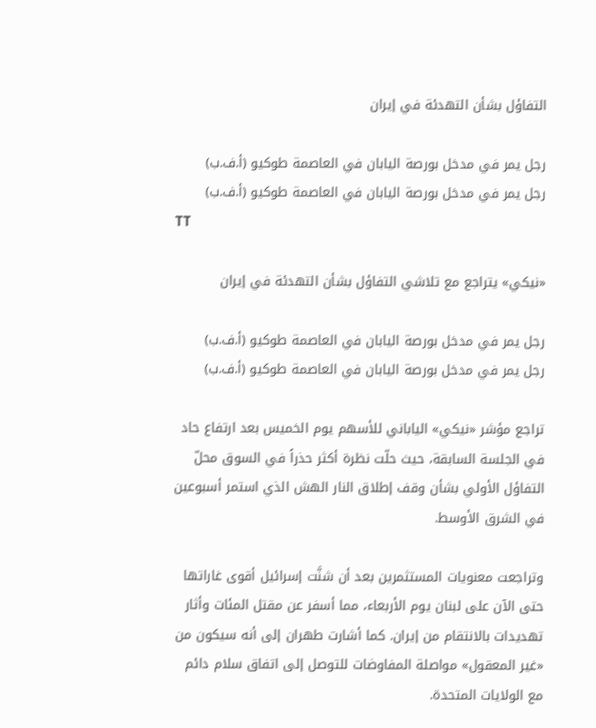التفاؤل بشأن التهدئة في إيران

رجل يمر في مدخل بورصة اليابان في العاصمة طوكيو (أ.ف.ب)
رجل يمر في مدخل بورصة اليابان في العاصمة طوكيو (أ.ف.ب)
TT

«نيكي» يتراجع مع تلاشي التفاؤل بشأن التهدئة في إيران

رجل يمر في مدخل بورصة اليابان في العاصمة طوكيو (أ.ف.ب)
رجل يمر في مدخل بورصة اليابان في العاصمة طوكيو (أ.ف.ب)

تراجع مؤشر «نيكي» الياباني للأسهم يوم الخميس بعد ارتفاع حاد في الجلسة السابقة، حيث حلّت نظرة أكثر حذراً في السوق محلّ التفاؤل الأولي بشأن وقف إطلاق النار الهش الذي استمر أسبوعين في الشرق الأوسط.

وتراجعت معنويات المستثمرين بعد أن شنَّت إسرائيل أقوى غاراتها حتى الآن على لبنان يوم الأربعاء، مما أسفر عن مقتل المئات وأثار تهديدات بالانتقام من إيران. كما أشارت طهران إلى أنه سيكون من «غير المعقول» مواصلة المفاوضات للتوصل إلى اتفاق سلام دائم مع الولايات المتحدة.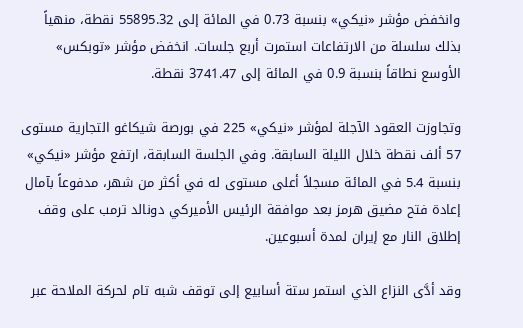وانخفض مؤشر «نيكي» بنسبة 0.73 في المائة إلى 55895.32 نقطة، منهياً بذلك سلسلة من الارتفاعات استمرت أربع جلسات. انخفض مؤشر «توبكس» الأوسع نطاقاً بنسبة 0.9 في المائة إلى 3741.47 نقطة.

وتجاوزت العقود الآجلة لمؤشر «نيكي» 225 في بورصة شيكاغو التجارية مستوى 57 ألف نقطة خلال الليلة السابقة. وفي الجلسة السابقة، ارتفع مؤشر «نيكي» بنسبة 5.4 في المائة مسجلاً أعلى مستوى له في أكثر من شهر، مدفوعاً بآمال إعادة فتح مضيق هرمز بعد موافقة الرئيس الأميركي دونالد ترمب على وقف إطلاق النار مع إيران لمدة أسبوعين.

وقد أدَّى النزاع الذي استمر ستة أسابيع إلى توقف شبه تام لحركة الملاحة عبر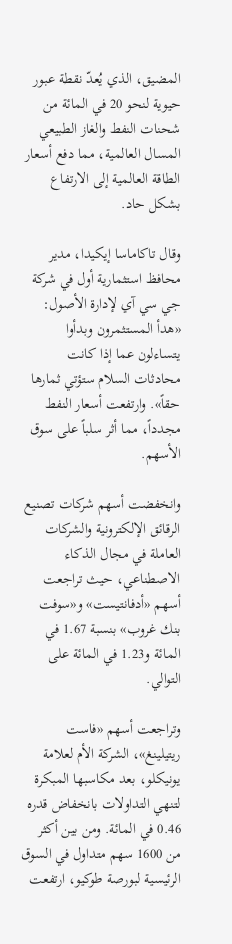المضيق، الذي يُعدّ نقطة عبور حيوية لنحو 20 في المائة من شحنات النفط والغاز الطبيعي المسال العالمية، مما دفع أسعار الطاقة العالمية إلى الارتفاع بشكل حاد.

وقال تاكاماسا إيكيدا، مدير محافظ استثمارية أول في شركة جي سي آي لإدارة الأصول: «هدأ المستثمرون وبدأوا يتساءلون عما إذا كانت محادثات السلام ستؤتي ثمارها حقاً». وارتفعت أسعار النفط مجدداً، مما أثر سلباً على سوق الأسهم.

وانخفضت أسهم شركات تصنيع الرقائق الإلكترونية والشركات العاملة في مجال الذكاء الاصطناعي، حيث تراجعت أسهم «أدفانتيست» و«سوفت بنك غروب» بنسبة 1.67 في المائة و1.23 في المائة على التوالي.

وتراجعت أسهم «فاست ريتيلينغ»، الشركة الأم لعلامة يونيكلو، بعد مكاسبها المبكرة لتنهي التداولات بانخفاض قدره 0.46 في المائة. ومن بين أكثر من 1600 سهم متداول في السوق الرئيسية لبورصة طوكيو، ارتفعت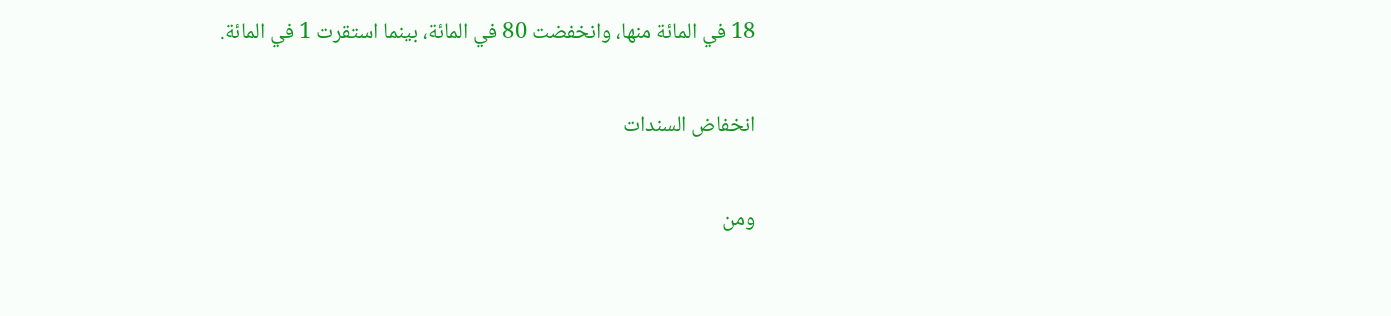18 في المائة منها، وانخفضت 80 في المائة، بينما استقرت 1 في المائة.

انخفاض السندات

ومن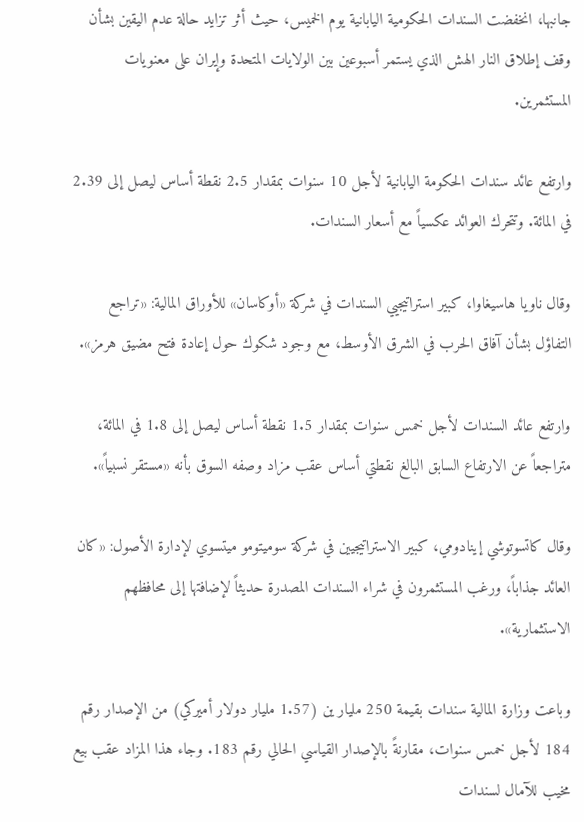جانبها، انخفضت السندات الحكومية اليابانية يوم الخميس، حيث أثر تزايد حالة عدم اليقين بشأن وقف إطلاق النار الهش الذي يستمر أسبوعين بين الولايات المتحدة وإيران على معنويات المستثمرين.

وارتفع عائد سندات الحكومة اليابانية لأجل 10 سنوات بمقدار 2.5 نقطة أساس ليصل إلى 2.39 في المائة. وتتحرك العوائد عكسياً مع أسعار السندات.

وقال ناويا هاسيغاوا، كبير استراتيجيي السندات في شركة «أوكاسان» للأوراق المالية: «تراجع التفاؤل بشأن آفاق الحرب في الشرق الأوسط، مع وجود شكوك حول إعادة فتح مضيق هرمز».

وارتفع عائد السندات لأجل خمس سنوات بمقدار 1.5 نقطة أساس ليصل إلى 1.8 في المائة، متراجعاً عن الارتفاع السابق البالغ نقطتي أساس عقب مزاد وصفه السوق بأنه «مستقر نسبياً».

وقال كاتسوتوشي إينادومي، كبير الاستراتيجيين في شركة سوميتومو ميتسوي لإدارة الأصول: «كان العائد جذاباً، ورغب المستثمرون في شراء السندات المصدرة حديثاً لإضافتها إلى محافظهم الاستثمارية».

وباعت وزارة المالية سندات بقيمة 250 مليار ين (1.57 مليار دولار أميركي) من الإصدار رقم 184 لأجل خمس سنوات، مقارنةً بالإصدار القياسي الحالي رقم 183. وجاء هذا المزاد عقب بيع مخيب للآمال لسندات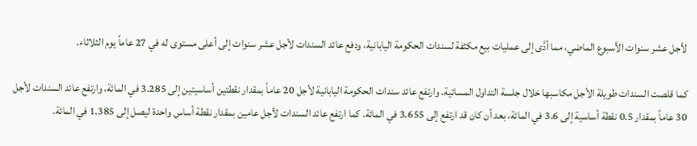لأجل عشر سنوات الأسبوع الماضي، مما أدَّى إلى عمليات بيع مكثفة لسندات الحكومة اليابانية، ودفع عائد السندات لأجل عشر سنوات إلى أعلى مستوى له في 27 عاماً يوم الثلاثاء.

كما قلصت السندات طويلة الأجل مكاسبها خلال جلسة التداول المسائية. وارتفع عائد سندات الحكومة اليابانية لأجل 20 عاماً بمقدار نقطتين أساسيتين إلى 3.285 في المائة، وارتفع عائد السندات لأجل 30 عاماً بمقدار 0.5 نقطة أساسية إلى 3.6 في المائة، بعد أن كان قد ارتفع إلى 3.655 في المائة. كما ارتفع عائد السندات لأجل عامين بمقدار نقطة أساس واحدة ليصل إلى 1.385 في المائة.